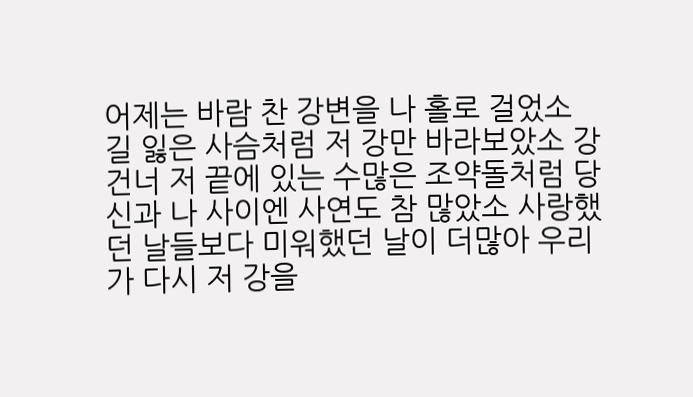어제는 바람 찬 강변을 나 홀로 걸었소 길 잃은 사슴처럼 저 강만 바라보았소 강 건너 저 끝에 있는 수많은 조약돌처럼 당신과 나 사이엔 사연도 참 많았소 사랑했던 날들보다 미워했던 날이 더많아 우리가 다시 저 강을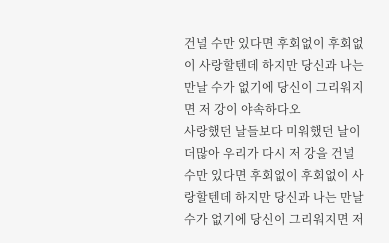건널 수만 있다면 후회없이 후회없이 사랑할텐데 하지만 당신과 나는 만날 수가 없기에 당신이 그리워지면 저 강이 야속하다오
사랑했던 날들보다 미워했던 날이 더많아 우리가 다시 저 강을 건널 수만 있다면 후회없이 후회없이 사랑할텐데 하지만 당신과 나는 만날 수가 없기에 당신이 그리워지면 저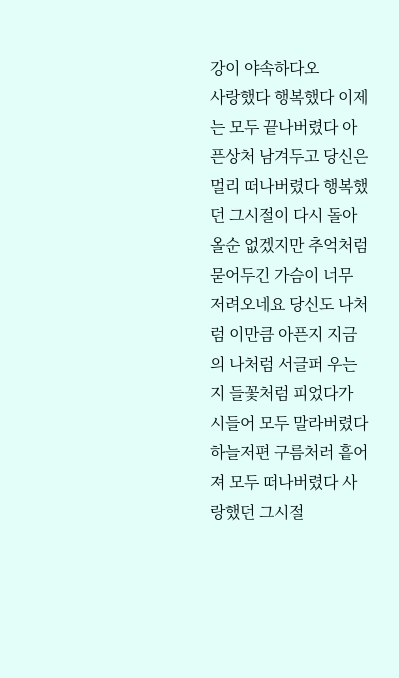강이 야속하다오
사랑했다 행복했다 이제는 모두 끝나버렸다 아픈상처 남겨두고 당신은 멀리 떠나버렸다 행복했던 그시절이 다시 돌아올순 없겠지만 추억처럼 묻어두긴 가슴이 너무 저려오네요 당신도 나처럼 이만큼 아픈지 지금의 나처럼 서글퍼 우는지 들꽃처럼 피었다가 시들어 모두 말라버렸다 하늘저편 구름처러 흩어져 모두 떠나버렸다 사랑했던 그시절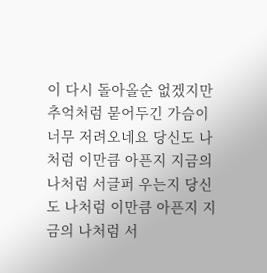이 다시 돌아올순 없겠지만 추억처럼 묻어두긴 가슴이 너무 저려오네요 당신도 나처럼 이만큼 아픈지 지금의 나처럼 서글퍼 우는지 당신도 나처럼 이만큼 아픈지 지금의 나처럼 서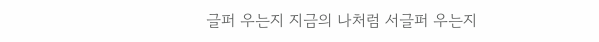글퍼 우는지 지금의 나처럼 서글퍼 우는지